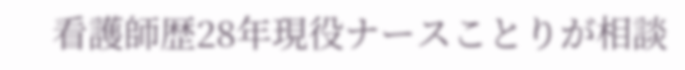看護師歴28年現役ナースことりが相談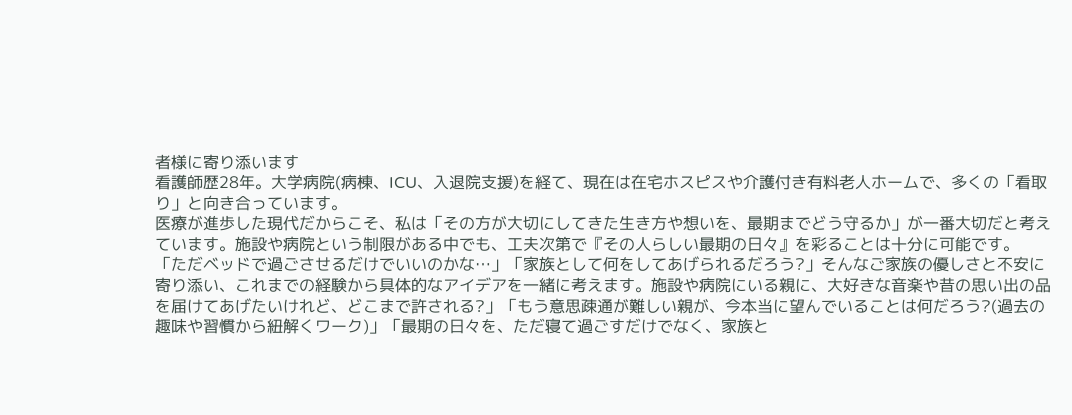者様に寄り添います
看護師歴28年。大学病院(病棟、ICU、入退院支援)を経て、現在は在宅ホスピスや介護付き有料老人ホームで、多くの「看取り」と向き合っています。
医療が進歩した現代だからこそ、私は「その方が大切にしてきた生き方や想いを、最期までどう守るか」が一番大切だと考えています。施設や病院という制限がある中でも、工夫次第で『その人らしい最期の日々』を彩ることは十分に可能です。
「ただベッドで過ごさせるだけでいいのかな…」「家族として何をしてあげられるだろう?」そんなご家族の優しさと不安に寄り添い、これまでの経験から具体的なアイデアを一緒に考えます。施設や病院にいる親に、大好きな音楽や昔の思い出の品を届けてあげたいけれど、どこまで許される?」「もう意思疎通が難しい親が、今本当に望んでいることは何だろう?(過去の趣味や習慣から紐解くワーク)」「最期の日々を、ただ寝て過ごすだけでなく、家族と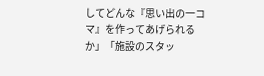してどんな『思い出の一コマ』を作ってあげられるか」「施設のスタッ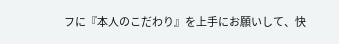フに『本人のこだわり』を上手にお願いして、快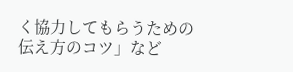く協力してもらうための伝え方のコツ」など